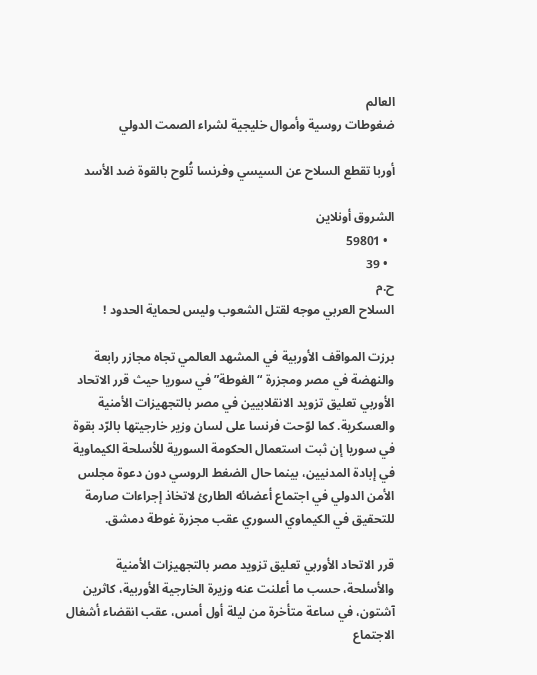العالم
ضغوطات روسية وأموال خليجية لشراء الصمت الدولي

أوربا تقطع السلاح عن السيسي وفرنسا تُلوح بالقوة ضد الأسد

الشروق أونلاين
  • 59801
  • 39
ح.م
السلاح العربي موجه لقتل الشعوب وليس لحماية الحدود !

برزت المواقف الأوربية في المشهد العالمي تجاه مجازر رابعة والنهضة في مصر ومجزرة “الغوطة” في سوريا حيث قرر الاتحاد الأوربي تعليق تزويد الانقلابيين في مصر بالتجهيزات الأمنية والعسكرية. كما لوّحت فرنسا على لسان وزير خارجيتها بالرّد بقوة في سوريا إن ثبت استعمال الحكومة السورية للأسلحة الكيماوية في إبادة المدنيين، بينما حال الضغط الروسي دون دعوة مجلس الأمن الدولي في اجتماع أعضائه الطارئ لاتخاذ إجراءات صارمة للتحقيق في الكيماوي السوري عقب مجزرة غوطة دمشق.

قرر الاتحاد الأوربي تعليق تزويد مصر بالتجهيزات الأمنية والأسلحة، حسب ما أعلنت عنه وزيرة الخارجية الأوربية، كاثرين آشتون، في ساعة متأخرة من ليلة أول أمس، عقب انقضاء أشغال الاجتماع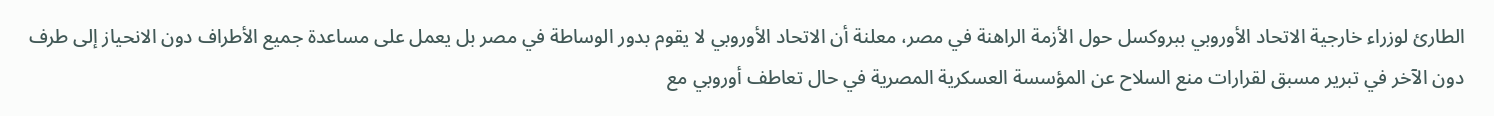الطارئ لوزراء خارجية الاتحاد الأوروبي ببروكسل حول الأزمة الراهنة في مصر، معلنة أن الاتحاد الأوروبي لا يقوم بدور الوساطة في مصر بل يعمل على مساعدة جميع الأطراف دون الانحياز إلى طرف دون الآخر في تبرير مسبق لقرارات منع السلاح عن المؤسسة العسكرية المصرية في حال تعاطف أوروبي مع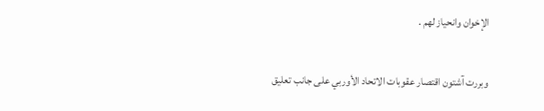الإخوان وانحياز لهم .

وبررت آشتون اقتصار عقوبات الاتحاد الأوربي على جانب تعليق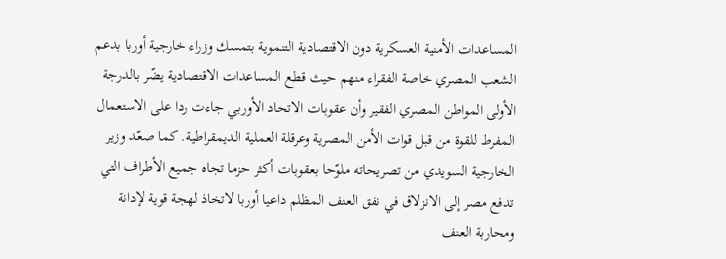المساعدات الأمنية العسكرية دون الاقتصادية التنموية بتمسك وزراء خارجية أوربا بدعم الشعب المصري خاصة الفقراء منهم حيث قطع المساعدات الاقتصادية يضّر بالدرجة الأولى المواطن المصري الفقير وأن عقوبات الاتحاد الأوربي جاءت ردا على الاستعمال المفرط للقوة من قبل قوات الأمن المصرية وعرقلة العملية الديمقراطية. كما صعّد وزير الخارجية السويدي من تصريحاته ملوّحا بعقوبات أكثر حزما تجاه جميع الأطراف التي تدفع مصر إلى الانزلاق في نفق العنف المظلم داعيا أوربا لاتخاذ لهجة قوية لإدانة ومحاربة العنف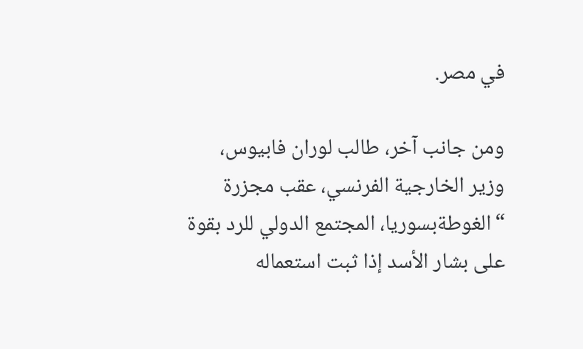في مصر.

ومن جانب آخر، طالب لوران فابيوس، وزير الخارجية الفرنسي، عقب مجزرة “الغوطةبسوريا، المجتمع الدولي للرد بقوة على بشار الأسد إذا ثبت استعماله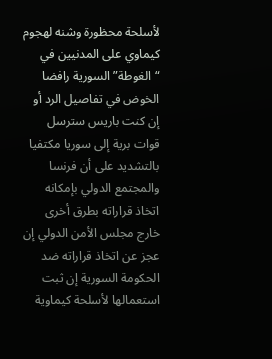لأسلحة محظورة وشنه لهجوم كيماوي على المدنيين في “الغوطة” السورية رافضا الخوض في تفاصيل الرد أو إن كنت باريس سترسل قوات برية إلى سوريا مكتفيا بالتشديد على أن فرنسا والمجتمع الدولي بإمكانه اتخاذ قراراته بطرق أخرى خارج مجلس الأمن الدولي إن عجز عن اتخاذ قراراته ضد الحكومة السورية إن ثبت استعمالها لأسلحة كيماوية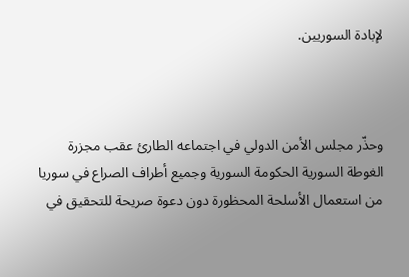لإبادة السوريين.



وحذّر مجلس الأمن الدولي في اجتماعه الطارئ عقب مجزرة الغوطة السورية الحكومة السورية وجميع أطراف الصراع في سوريا من استعمال الأسلحة المحظورة دون دعوة صريحة للتحقيق في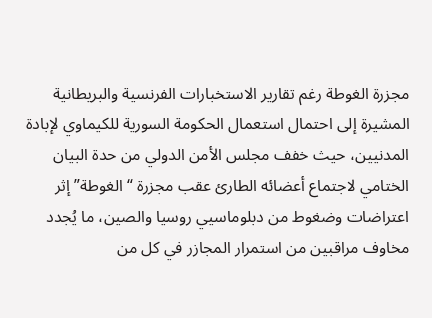مجزرة الغوطة رغم تقارير الاستخبارات الفرنسية والبريطانية المشيرة إلى احتمال استعمال الحكومة السورية للكيماوي لإبادة المدنيين، حيث خفف مجلس الأمن الدولي من حدة البيان الختامي لاجتماع أعضائه الطارئ عقب مجزرة “الغوطة” إثر اعتراضات وضغوط من دبلوماسيي روسيا والصين، ما يُجدد مخاوف مراقبين من استمرار المجازر في كل من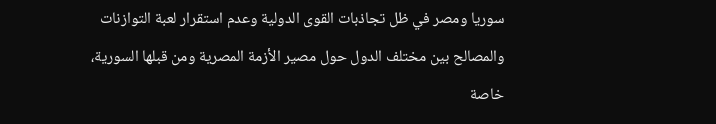سوريا ومصر في ظل تجاذبات القوى الدولية وعدم استقرار لعبة التوازنات والمصالح بين مختلف الدول حول مصير الأزمة المصرية ومن قبلها السورية، خاصة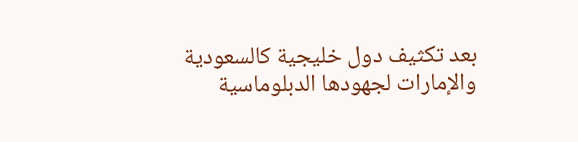بعد تكثيف دول خليجية كالسعودية والإمارات لجهودها الدبلوماسية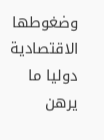وضغوطها الاقتصادية دوليا ما يرهن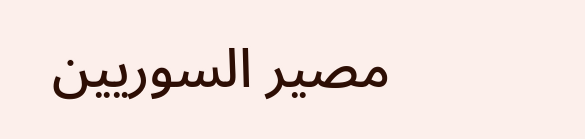مصير السوريين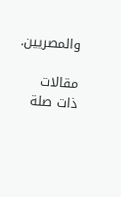والمصريين.

مقالات ذات صلة